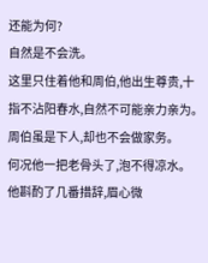还能为何?
自然是不会洗。
这里只住着他和周伯,他出生尊贵,十指不沾阳春水,自然不可能亲力亲为。
周伯虽是下人,却也不会做家务。
何况他一把老骨头了,泡不得凉水。
他斟酌了几番措辞,眉心微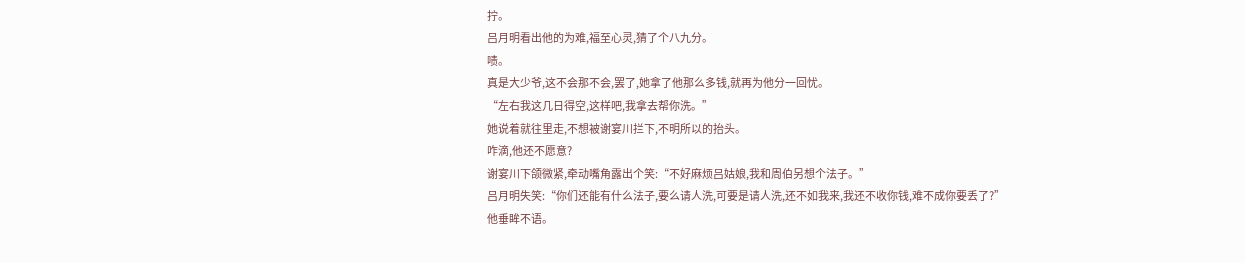拧。
吕月明看出他的为难,福至心灵,猜了个八九分。
啧。
真是大少爷,这不会那不会,罢了,她拿了他那么多钱,就再为他分一回忧。
“左右我这几日得空,这样吧,我拿去帮你洗。”
她说着就往里走,不想被谢宴川拦下,不明所以的抬头。
咋滴,他还不愿意?
谢宴川下颌微紧,牵动嘴角露出个笑:“不好麻烦吕姑娘,我和周伯另想个法子。”
吕月明失笑:“你们还能有什么法子,要么请人洗,可要是请人洗,还不如我来,我还不收你钱,难不成你要丢了?”
他垂眸不语。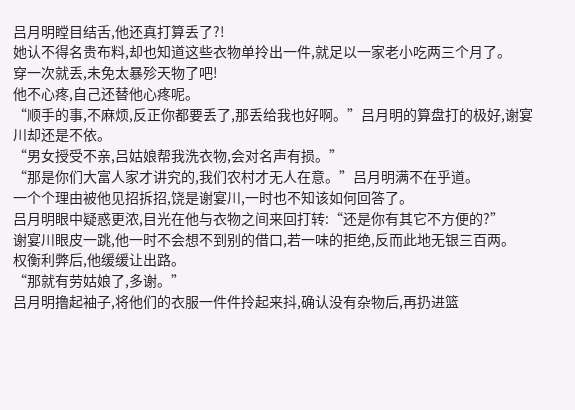吕月明瞠目结舌,他还真打算丢了?!
她认不得名贵布料,却也知道这些衣物单拎出一件,就足以一家老小吃两三个月了。
穿一次就丢,未免太暴殄天物了吧!
他不心疼,自己还替他心疼呢。
“顺手的事,不麻烦,反正你都要丢了,那丢给我也好啊。”吕月明的算盘打的极好,谢宴川却还是不依。
“男女授受不亲,吕姑娘帮我洗衣物,会对名声有损。”
“那是你们大富人家才讲究的,我们农村才无人在意。”吕月明满不在乎道。
一个个理由被他见招拆招,饶是谢宴川,一时也不知该如何回答了。
吕月明眼中疑惑更浓,目光在他与衣物之间来回打转:“还是你有其它不方便的?”
谢宴川眼皮一跳,他一时不会想不到别的借口,若一味的拒绝,反而此地无银三百两。
权衡利弊后,他缓缓让出路。
“那就有劳姑娘了,多谢。”
吕月明撸起袖子,将他们的衣服一件件拎起来抖,确认没有杂物后,再扔进篮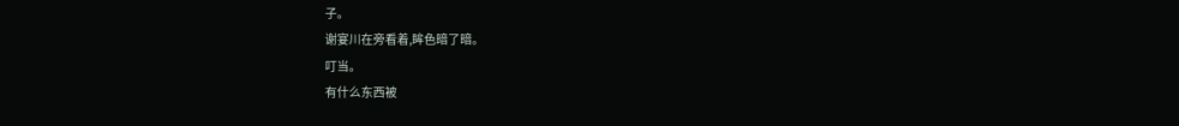子。
谢宴川在旁看着,眸色暗了暗。
叮当。
有什么东西被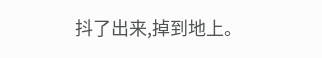抖了出来,掉到地上。